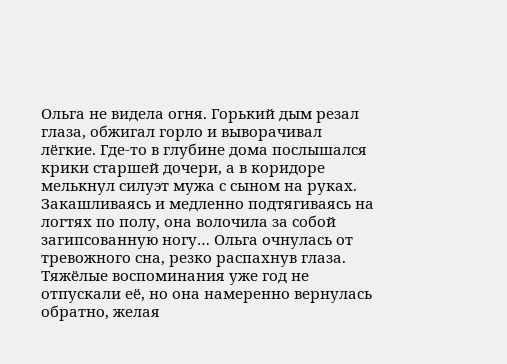Ольга не видела огня. Горький дым резал глаза, обжигал горло и выворачивал лёгкие. Где-то в глубине дома послышался крики старшей дочери, а в коридоре мелькнул силуэт мужа с сыном на руках. Закашливаясь и медленно подтягиваясь на логтях по полу, она волочила за собой загипсованную ногу… Ольга очнулась от тревожного сна, резко распахнув глаза. Тяжёлые воспоминания уже год не отпускали её, но она намеренно вернулась обратно, желая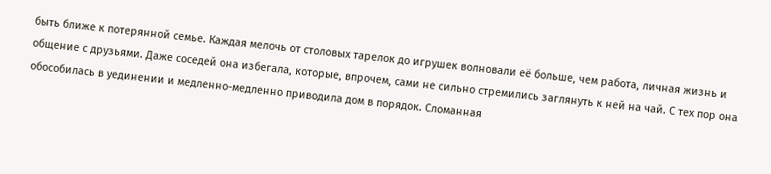быть ближе к потерянной семье. Каждая мелочь от столовых тарелок до игрушек волновали её больше, чем работа, личная жизнь и общение с друзьями. Даже соседей она избегала, которые, впрочем, сами не сильно стремились заглянуть к ней на чай. С тех пор она обособилась в уединении и медленно-медленно приводила дом в порядок. Сломанная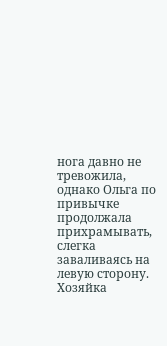нога давно не тревожила, однако Ольга по привычке продолжала прихрамывать, слегка заваливаясь на левую сторону. Хозяйка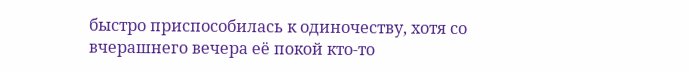быстро приспособилась к одиночеству, хотя со вчерашнего вечера её покой кто-то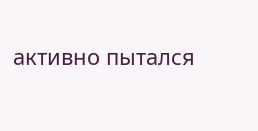активно пытался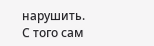нарушить. С того сам